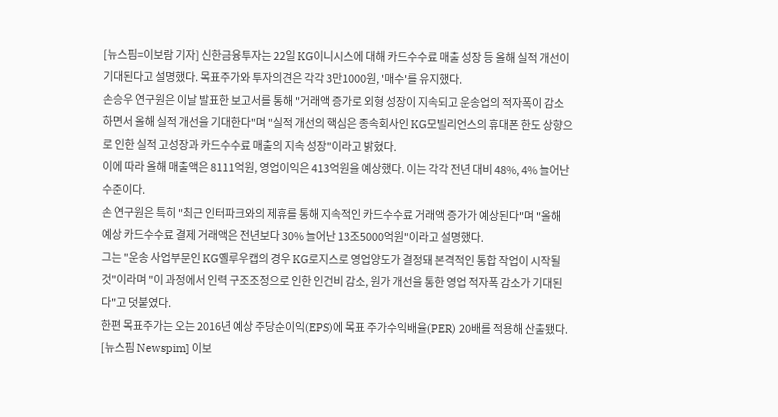[뉴스핌=이보람 기자] 신한금융투자는 22일 KG이니시스에 대해 카드수수료 매출 성장 등 올해 실적 개선이 기대된다고 설명했다. 목표주가와 투자의견은 각각 3만1000원, '매수'를 유지했다.
손승우 연구원은 이날 발표한 보고서를 통해 "거래액 증가로 외형 성장이 지속되고 운송업의 적자폭이 감소하면서 올해 실적 개선을 기대한다"며 "실적 개선의 핵심은 종속회사인 KG모빌리언스의 휴대폰 한도 상향으로 인한 실적 고성장과 카드수수료 매출의 지속 성장"이라고 밝혔다.
이에 따라 올해 매출액은 8111억원, 영업이익은 413억원을 예상했다. 이는 각각 전년 대비 48%, 4% 늘어난 수준이다.
손 연구원은 특히 "최근 인터파크와의 제휴를 통해 지속적인 카드수수료 거래액 증가가 예상된다"며 "올해 예상 카드수수료 결제 거래액은 전년보다 30% 늘어난 13조5000억원"이라고 설명했다.
그는 "운송 사업부문인 KG옐루우캡의 경우 KG로지스로 영업양도가 결정돼 본격적인 통합 작업이 시작될 것"이라며 "이 과정에서 인력 구조조정으로 인한 인건비 감소, 원가 개선을 통한 영업 적자폭 감소가 기대된다"고 덧붙였다.
한편 목표주가는 오는 2016년 예상 주당순이익(EPS)에 목표 주가수익배율(PER) 20배를 적용해 산출됐다.
[뉴스핌 Newspim] 이보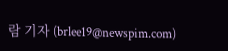람 기자 (brlee19@newspim.com)